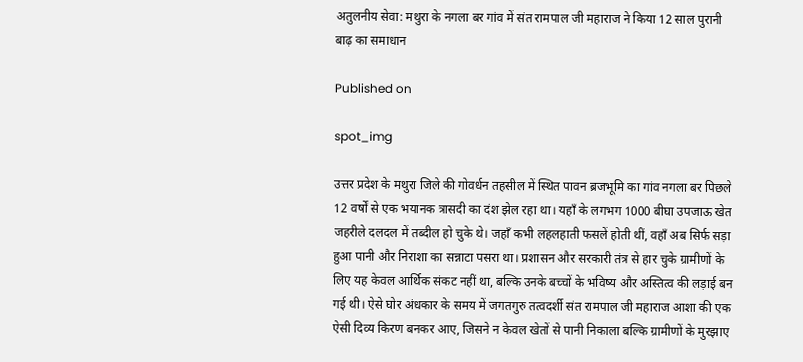अतुलनीय सेवा: मथुरा के नगला बर गांव में संत रामपाल जी महाराज ने किया 12 साल पुरानी बाढ़ का समाधान

Published on

spot_img

उत्तर प्रदेश के मथुरा जिले की गोवर्धन तहसील में स्थित पावन ब्रजभूमि का गांव नगला बर पिछले 12 वर्षों से एक भयानक त्रासदी का दंश झेल रहा था। यहाँ के लगभग 1000 बीघा उपजाऊ खेत जहरीले दलदल में तब्दील हो चुके थे। जहाँ कभी लहलहाती फसलें होती थीं, वहाँ अब सिर्फ सड़ा हुआ पानी और निराशा का सन्नाटा पसरा था। प्रशासन और सरकारी तंत्र से हार चुके ग्रामीणों के लिए यह केवल आर्थिक संकट नहीं था, बल्कि उनके बच्चों के भविष्य और अस्तित्व की लड़ाई बन गई थी। ऐसे घोर अंधकार के समय में जगतगुरु तत्वदर्शी संत रामपाल जी महाराज आशा की एक ऐसी दिव्य किरण बनकर आए, जिसने न केवल खेतों से पानी निकाला बल्कि ग्रामीणों के मुरझाए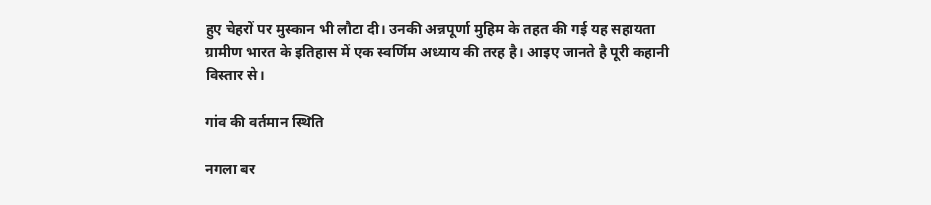हुए चेहरों पर मुस्कान भी लौटा दी। उनकी अन्नपूर्णा मुहिम के तहत की गई यह सहायता ग्रामीण भारत के इतिहास में एक स्वर्णिम अध्याय की तरह है। आइए जानते है पूरी कहानी विस्तार से।

गांव की वर्तमान स्थिति

नगला बर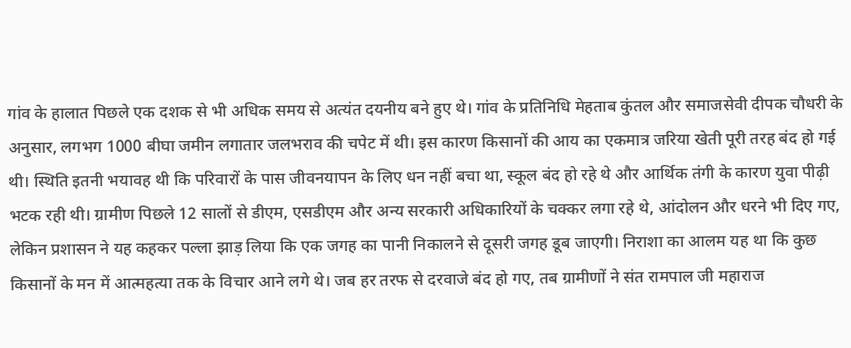गांव के हालात पिछले एक दशक से भी अधिक समय से अत्यंत दयनीय बने हुए थे। गांव के प्रतिनिधि मेहताब कुंतल और समाजसेवी दीपक चौधरी के अनुसार, लगभग 1000 बीघा जमीन लगातार जलभराव की चपेट में थी। इस कारण किसानों की आय का एकमात्र जरिया खेती पूरी तरह बंद हो गई थी। स्थिति इतनी भयावह थी कि परिवारों के पास जीवनयापन के लिए धन नहीं बचा था, स्कूल बंद हो रहे थे और आर्थिक तंगी के कारण युवा पीढ़ी भटक रही थी। ग्रामीण पिछले 12 सालों से डीएम, एसडीएम और अन्य सरकारी अधिकारियों के चक्कर लगा रहे थे, आंदोलन और धरने भी दिए गए, लेकिन प्रशासन ने यह कहकर पल्ला झाड़ लिया कि एक जगह का पानी निकालने से दूसरी जगह डूब जाएगी। निराशा का आलम यह था कि कुछ किसानों के मन में आत्महत्या तक के विचार आने लगे थे। जब हर तरफ से दरवाजे बंद हो गए, तब ग्रामीणों ने संत रामपाल जी महाराज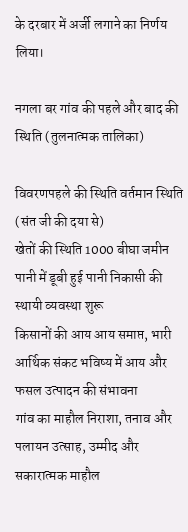के दरबार में अर्जी लगाने का निर्णय लिया।

नगला बर गांव की पहले और बाद की स्थिति (तुलनात्मक तालिका)

विवरणपहले की स्थिति वर्तमान स्थिति (संत जी की दया से)
खेतों की स्थिति 1000 बीघा जमीन पानी में डूबी हुई पानी निकासी की स्थायी व्यवस्था शुरू
किसानों की आय आय समाप्त, भारी आर्थिक संकट भविष्य में आय और फसल उत्पादन की संभावना
गांव का माहौल निराशा, तनाव और पलायन उत्साह, उम्मीद और सकारात्मक माहौल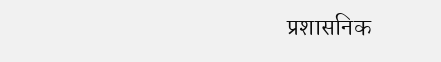प्रशासनिक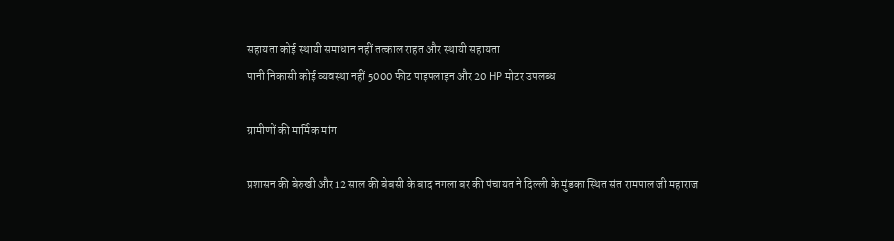सहायता कोई स्थायी समाधान नहीं तत्काल राहत और स्थायी सहायता
पानी निकासी कोई व्यवस्था नहीं 5000 फीट पाइपलाइन और 20 HP मोटर उपलब्ध

ग्रामीणों की मार्मिक मांग

प्रशासन की बेरुखी और 12 साल की बेबसी के बाद नगला बर की पंचायत ने दिल्ली के मुंडका स्थित संत रामपाल जी महाराज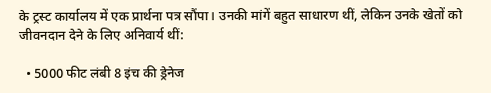के ट्रस्ट कार्यालय में एक प्रार्थना पत्र सौंपा। उनकी मांगें बहुत साधारण थीं, लेकिन उनके खेतों को जीवनदान देने के लिए अनिवार्य थीं:

  • 5000 फीट लंबी 8 इंच की ड्रेनेज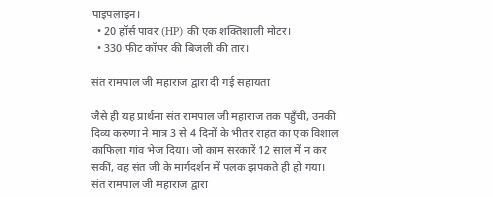पाइपलाइन।
  • 20 हॉर्स पावर (HP) की एक शक्तिशाली मोटर।
  • 330 फीट कॉपर की बिजली की तार।

संत रामपाल जी महाराज द्वारा दी गई सहायता

जैसे ही यह प्रार्थना संत रामपाल जी महाराज तक पहुँची, उनकी दिव्य करुणा ने मात्र 3 से 4 दिनों के भीतर राहत का एक विशाल काफिला गांव भेज दिया। जो काम सरकारें 12 साल में न कर सकीं, वह संत जी के मार्गदर्शन में पलक झपकते ही हो गया। संत रामपाल जी महाराज द्वारा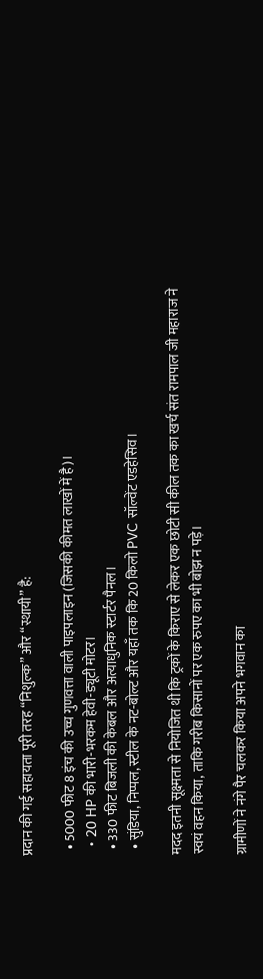प्रदान की गई सहायता पूरी तरह “निशुल्क” और “स्थायी” है:

  • 5000 फीट 8 इंच की उच्च गुणवत्ता वाली पाइपलाइन (जिसकी कीमत लाखों में है)।
  • 20 HP की भारी-भरकम हेवी-ड्यूटी मोटर।
  • 330 फीट बिजली की केबल और अत्याधुनिक स्टार्टर पैनल।
  • सुंडिया, निप्पल, स्टील के नट-बोल्ट और यहाँ तक कि 20 किलो PVC सॉल्वेंट एडहेसिव।

मदद इतनी सूक्ष्मता से नियोजित थी कि ट्रकों के किराए से लेकर एक छोटी सी कील तक का खर्च संत रामपाल जी महाराज ने स्वयं वहन किया, ताकि गरीब किसानों पर एक रुपए का भी बोझ न पड़े।

ग्रामीणों ने नंगे पैर चलकर किया अपने भगवान का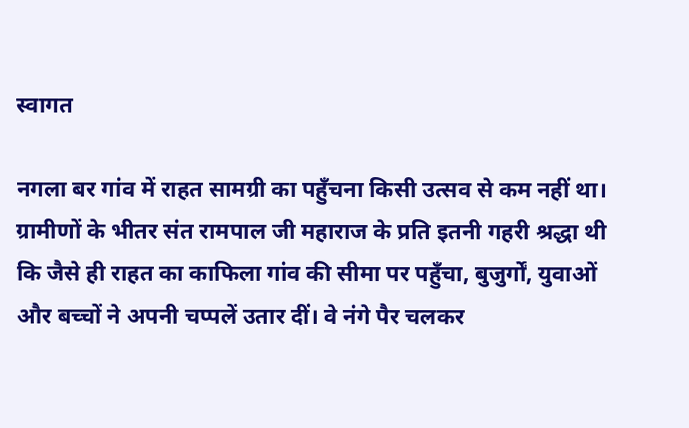स्वागत

नगला बर गांव में राहत सामग्री का पहुँचना किसी उत्सव से कम नहीं था। ग्रामीणों के भीतर संत रामपाल जी महाराज के प्रति इतनी गहरी श्रद्धा थी कि जैसे ही राहत का काफिला गांव की सीमा पर पहुँचा, बुजुर्गों, युवाओं और बच्चों ने अपनी चप्पलें उतार दीं। वे नंगे पैर चलकर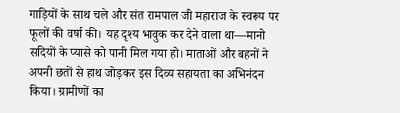गाड़ियों के साथ चले और संत रामपाल जी महाराज के स्वरूप पर फूलों की वर्षा की। यह दृश्य भावुक कर देने वाला था—मानो सदियों के प्यासे को पानी मिल गया हो। माताओं और बहनों ने अपनी छतों से हाथ जोड़कर इस दिव्य सहायता का अभिनंदन किया। ग्रामीणों का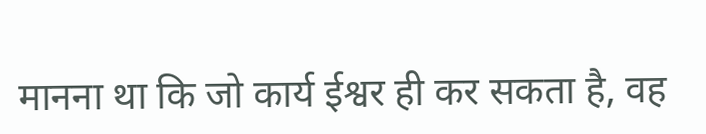मानना था कि जो कार्य ईश्वर ही कर सकता है, वह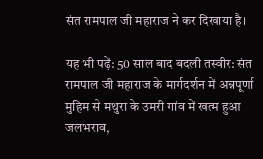संत रामपाल जी महाराज ने कर दिखाया है।

यह भी पढ़ें: 50 साल बाद बदली तस्वीर: संत रामपाल जी महाराज के मार्गदर्शन में अन्नपूर्णा मुहिम से मथुरा के उमरी गांव में खत्म हुआ जलभराव,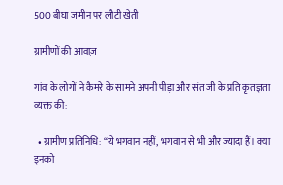500 बीघा जमीन पर लौटी खेती

ग्रामीणों की आवाज़

गांव के लोगों ने कैमरे के सामने अपनी पीड़ा और संत जी के प्रति कृतज्ञता व्यक्त की:

  • ग्रामीण प्रतिनिधि: “ये भगवान नहीं, भगवान से भी और ज्यादा हैं। क्या इनको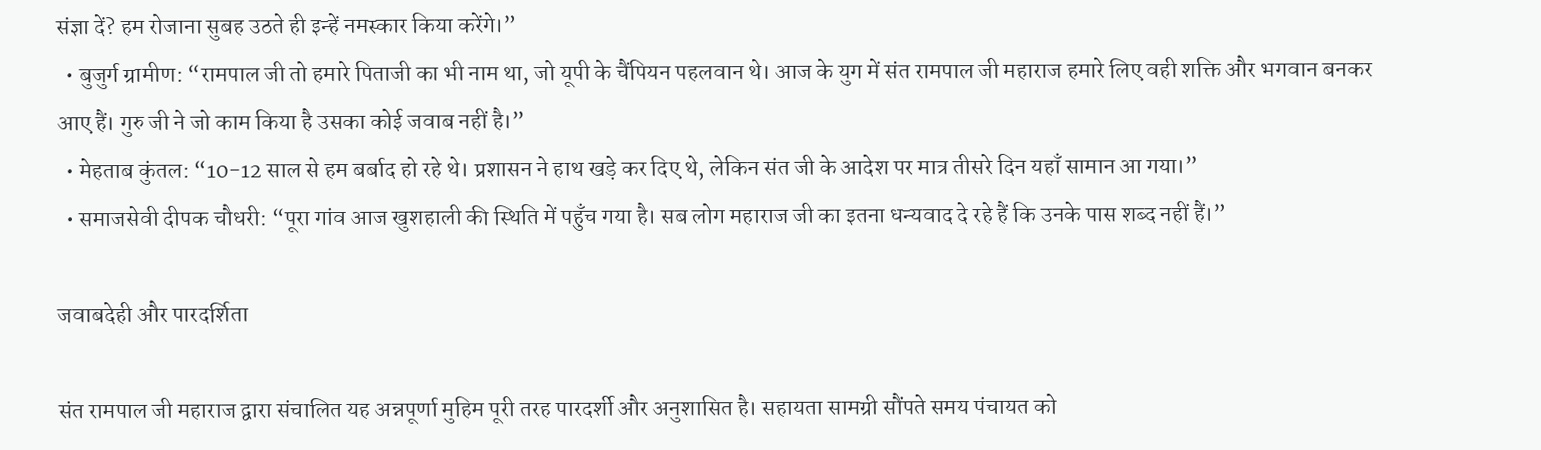संज्ञा दें? हम रोजाना सुबह उठते ही इन्हें नमस्कार किया करेंगे।”
  • बुजुर्ग ग्रामीण: “रामपाल जी तो हमारे पिताजी का भी नाम था, जो यूपी के चैंपियन पहलवान थे। आज के युग में संत रामपाल जी महाराज हमारे लिए वही शक्ति और भगवान बनकर आए हैं। गुरु जी ने जो काम किया है उसका कोई जवाब नहीं है।”
  • मेहताब कुंतल: “10-12 साल से हम बर्बाद हो रहे थे। प्रशासन ने हाथ खड़े कर दिए थे, लेकिन संत जी के आदेश पर मात्र तीसरे दिन यहाँ सामान आ गया।”
  • समाजसेवी दीपक चौधरी: “पूरा गांव आज खुशहाली की स्थिति में पहुँच गया है। सब लोग महाराज जी का इतना धन्यवाद दे रहे हैं कि उनके पास शब्द नहीं हैं।”

जवाबदेही और पारदर्शिता

संत रामपाल जी महाराज द्वारा संचालित यह अन्नपूर्णा मुहिम पूरी तरह पारदर्शी और अनुशासित है। सहायता सामग्री सौंपते समय पंचायत को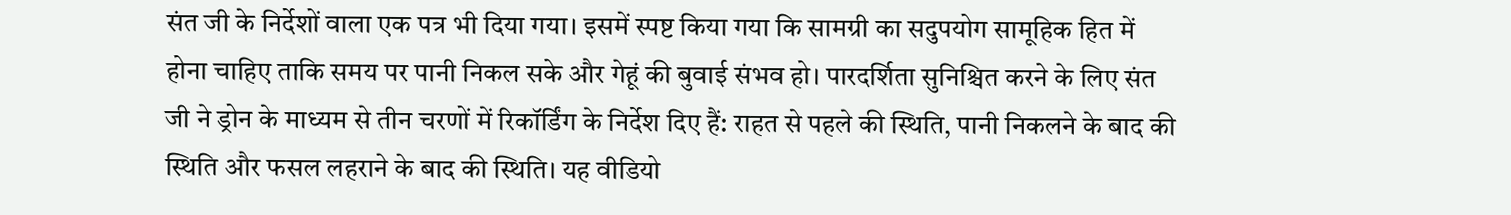संत जी के निर्देशों वाला एक पत्र भी दिया गया। इसमें स्पष्ट किया गया कि सामग्री का सदुपयोग सामूहिक हित में होना चाहिए ताकि समय पर पानी निकल सके और गेहूं की बुवाई संभव हो। पारदर्शिता सुनिश्चित करने के लिए संत जी ने ड्रोन के माध्यम से तीन चरणों में रिकॉर्डिंग के निर्देश दिए हैं: राहत से पहले की स्थिति, पानी निकलने के बाद की स्थिति और फसल लहराने के बाद की स्थिति। यह वीडियो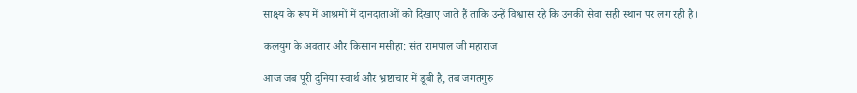साक्ष्य के रूप में आश्रमों में दानदाताओं को दिखाए जाते हैं ताकि उन्हें विश्वास रहे कि उनकी सेवा सही स्थान पर लग रही है।

कलयुग के अवतार और किसान मसीहा: संत रामपाल जी महाराज

आज जब पूरी दुनिया स्वार्थ और भ्रष्टाचार में डूबी है, तब जगतगुरु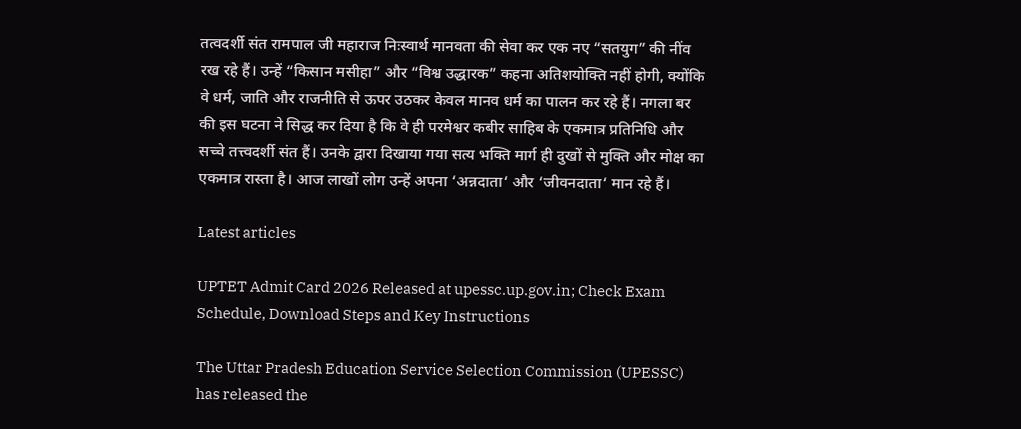तत्वदर्शी संत रामपाल जी महाराज निःस्वार्थ मानवता की सेवा कर एक नए “सतयुग” की नींव रख रहे हैं। उन्हें “किसान मसीहा” और “विश्व उद्धारक” कहना अतिशयोक्ति नहीं होगी, क्योंकि वे धर्म, जाति और राजनीति से ऊपर उठकर केवल मानव धर्म का पालन कर रहे हैं। नगला बर की इस घटना ने सिद्ध कर दिया है कि वे ही परमेश्वर कबीर साहिब के एकमात्र प्रतिनिधि और सच्चे तत्त्वदर्शी संत हैं। उनके द्वारा दिखाया गया सत्य भक्ति मार्ग ही दुखों से मुक्ति और मोक्ष का एकमात्र रास्ता है। आज लाखों लोग उन्हें अपना ‘अन्नदाता‘ और ‘जीवनदाता‘ मान रहे हैं।

Latest articles

UPTET Admit Card 2026 Released at upessc.up.gov.in; Check Exam Schedule, Download Steps and Key Instructions

The Uttar Pradesh Education Service Selection Commission (UPESSC) has released the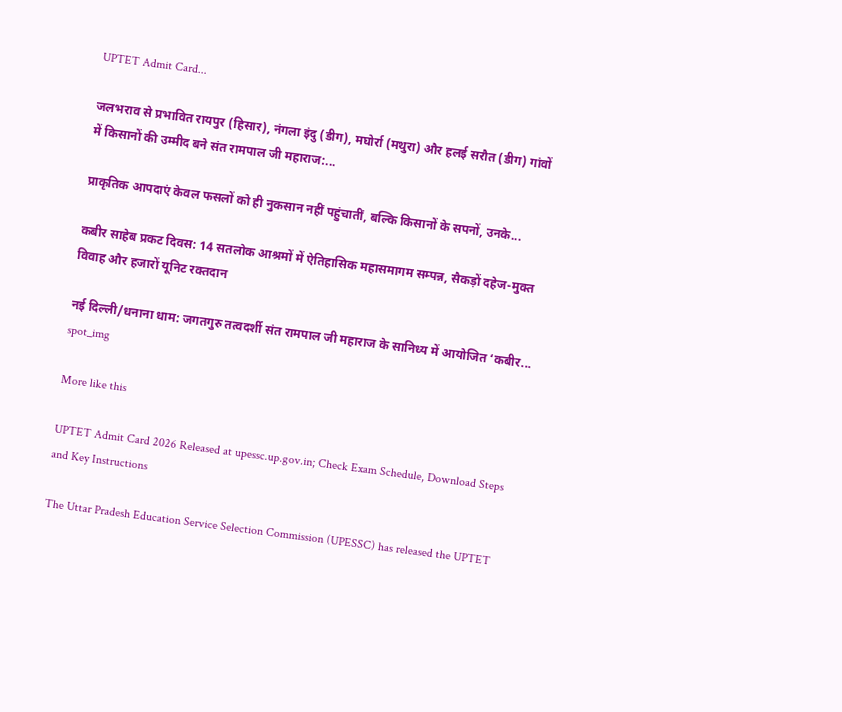UPTET Admit Card...

जलभराव से प्रभावित रायपुर (हिसार), नंगला इंदु (डीग), मघोर्रा (मथुरा) और हलई सरौत (डीग) गांवों में किसानों की उम्मीद बने संत रामपाल जी महाराज:...

प्राकृतिक आपदाएं केवल फसलों को ही नुकसान नहीं पहुंचातीं, बल्कि किसानों के सपनों, उनके...

कबीर साहेब प्रकट दिवस: 14 सतलोक आश्रमों में ऐतिहासिक महासमागम सम्पन्न, सैकड़ों दहेज-मुक्त विवाह और हजारों यूनिट रक्तदान

नई दिल्ली/धनाना धाम: जगतगुरु तत्वदर्शी संत रामपाल जी महाराज के सानिध्य में आयोजित ‘कबीर...
spot_img

More like this

UPTET Admit Card 2026 Released at upessc.up.gov.in; Check Exam Schedule, Download Steps and Key Instructions

The Uttar Pradesh Education Service Selection Commission (UPESSC) has released the UPTET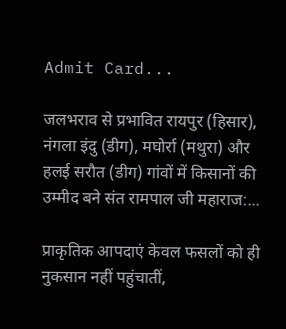Admit Card...

जलभराव से प्रभावित रायपुर (हिसार), नंगला इंदु (डीग), मघोर्रा (मथुरा) और हलई सरौत (डीग) गांवों में किसानों की उम्मीद बने संत रामपाल जी महाराज:...

प्राकृतिक आपदाएं केवल फसलों को ही नुकसान नहीं पहुंचातीं,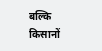बल्कि किसानों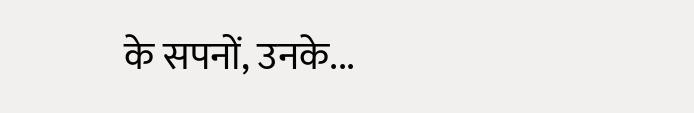के सपनों, उनके...